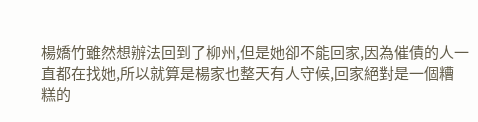楊嬌竹雖然想辦法回到了柳州,但是她卻不能回家,因為催債的人一直都在找她,所以就算是楊家也整天有人守候,回家絕對是一個糟
糕的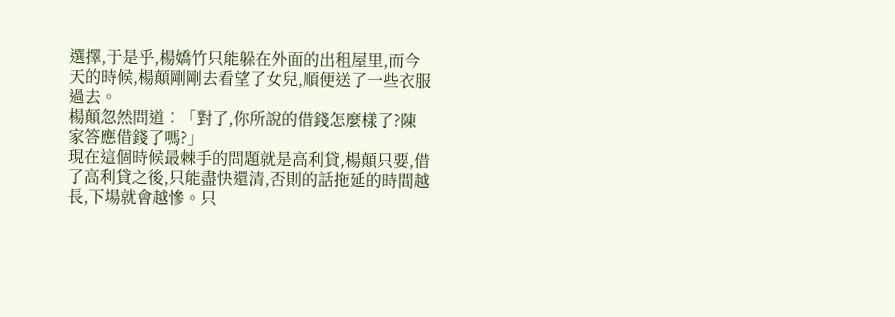選擇,于是乎,楊嬌竹只能躲在外面的出租屋里,而今天的時候,楊顛剛剛去看望了女兒,順便送了一些衣服過去。
楊顛忽然問道︰「對了,你所說的借錢怎麼樣了?陳家答應借錢了嗎?」
現在這個時候最棘手的問題就是高利貸,楊顛只要,借了高利貸之後,只能盡快還清,否則的話拖延的時間越長,下場就會越慘。只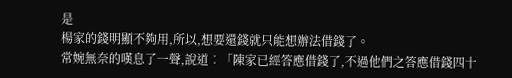是
楊家的錢明顯不夠用,所以,想要還錢就只能想辦法借錢了。
常婉無奈的嘆息了一聲,說道︰「陳家已經答應借錢了,不過他們之答應借錢四十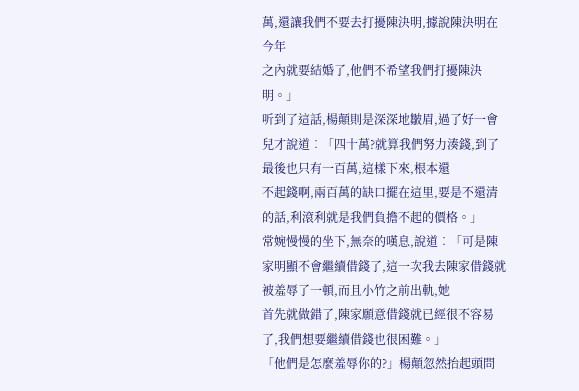萬,還讓我們不要去打擾陳決明,據說陳決明在今年
之內就要結婚了,他們不希望我們打擾陳決明。」
听到了這話,楊顛則是深深地皺眉,過了好一會兒才說道︰「四十萬?就算我們努力湊錢,到了最後也只有一百萬,這樣下來,根本還
不起錢啊,兩百萬的缺口擺在這里,要是不還清的話,利滾利就是我們負擔不起的價格。」
常婉慢慢的坐下,無奈的嘆息,說道︰「可是陳家明顯不會繼續借錢了,這一次我去陳家借錢就被羞辱了一頓,而且小竹之前出軌,她
首先就做錯了,陳家願意借錢就已經很不容易了,我們想要繼續借錢也很困難。」
「他們是怎麼羞辱你的?」楊顛忽然抬起頭問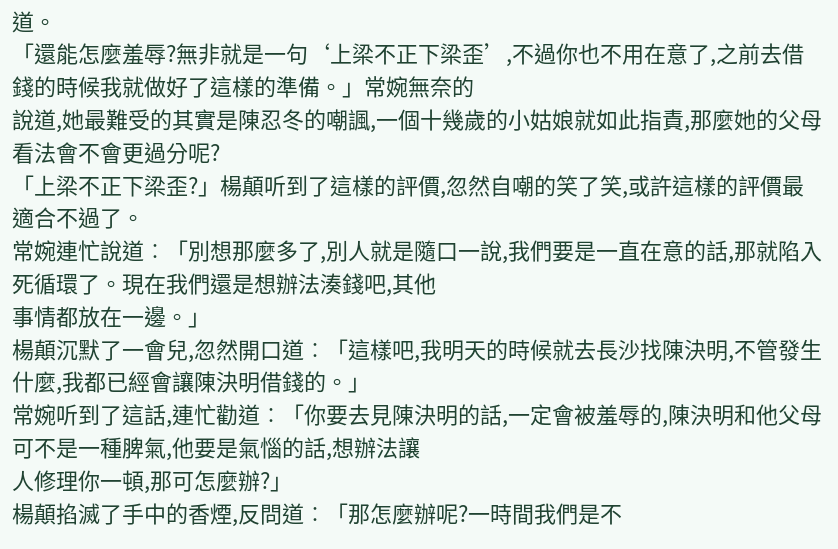道。
「還能怎麼羞辱?無非就是一句‘上梁不正下梁歪’,不過你也不用在意了,之前去借錢的時候我就做好了這樣的準備。」常婉無奈的
說道,她最難受的其實是陳忍冬的嘲諷,一個十幾歲的小姑娘就如此指責,那麼她的父母看法會不會更過分呢?
「上梁不正下梁歪?」楊顛听到了這樣的評價,忽然自嘲的笑了笑,或許這樣的評價最適合不過了。
常婉連忙說道︰「別想那麼多了,別人就是隨口一說,我們要是一直在意的話,那就陷入死循環了。現在我們還是想辦法湊錢吧,其他
事情都放在一邊。」
楊顛沉默了一會兒,忽然開口道︰「這樣吧,我明天的時候就去長沙找陳決明,不管發生什麼,我都已經會讓陳決明借錢的。」
常婉听到了這話,連忙勸道︰「你要去見陳決明的話,一定會被羞辱的,陳決明和他父母可不是一種脾氣,他要是氣惱的話,想辦法讓
人修理你一頓,那可怎麼辦?」
楊顛掐滅了手中的香煙,反問道︰「那怎麼辦呢?一時間我們是不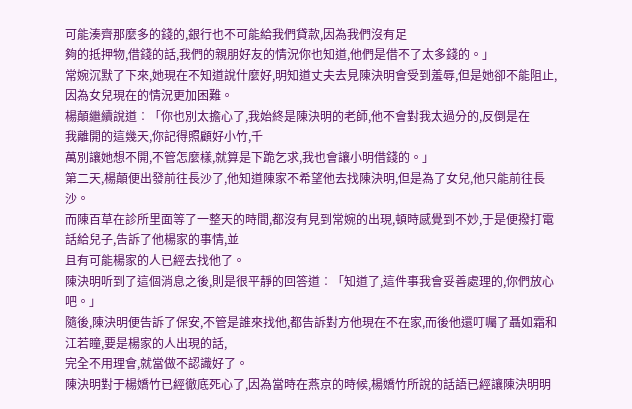可能湊齊那麼多的錢的,銀行也不可能給我們貸款,因為我們沒有足
夠的抵押物,借錢的話,我們的親朋好友的情況你也知道,他們是借不了太多錢的。」
常婉沉默了下來,她現在不知道說什麼好,明知道丈夫去見陳決明會受到羞辱,但是她卻不能阻止,因為女兒現在的情況更加困難。
楊顛繼續說道︰「你也別太擔心了,我始終是陳決明的老師,他不會對我太過分的,反倒是在
我離開的這幾天,你記得照顧好小竹,千
萬別讓她想不開,不管怎麼樣,就算是下跪乞求,我也會讓小明借錢的。」
第二天,楊顛便出發前往長沙了,他知道陳家不希望他去找陳決明,但是為了女兒,他只能前往長沙。
而陳百草在診所里面等了一整天的時間,都沒有見到常婉的出現,頓時感覺到不妙,于是便撥打電話給兒子,告訴了他楊家的事情,並
且有可能楊家的人已經去找他了。
陳決明听到了這個消息之後,則是很平靜的回答道︰「知道了,這件事我會妥善處理的,你們放心吧。」
隨後,陳決明便告訴了保安,不管是誰來找他,都告訴對方他現在不在家,而後他還叮囑了聶如霜和江若瞳,要是楊家的人出現的話,
完全不用理會,就當做不認識好了。
陳決明對于楊嬌竹已經徹底死心了,因為當時在燕京的時候,楊嬌竹所說的話語已經讓陳決明明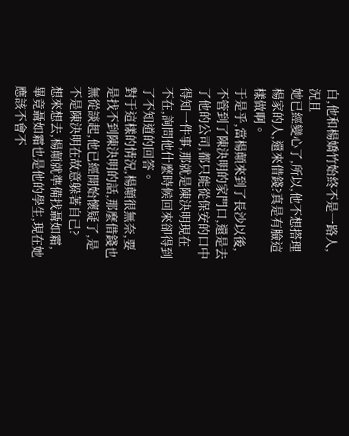白,他和楊嬌竹始終不是一路人,況且
她已經變心了,所以,他不想搭理楊家的人,還來借錢?真是有臉這樣做啊。
于是乎,當楊顛來到了長沙以後,不管到了陳決明的家門口,還是去了他的公司,都只能從保安的口中得知一件事,那就是陳決明現在
不在,詢問他什麼時候回來卻得到了不知道的回答。
對于這樣的情況,楊顛很無奈,要是找不到陳決明的話,那麼借錢也無從談起,他已經開始懷疑了,是不是陳決明在故意躲著自己?
想來想去,楊顛就準備找聶如霜,畢竟聶如霜也是他的學生,現在她應該不會不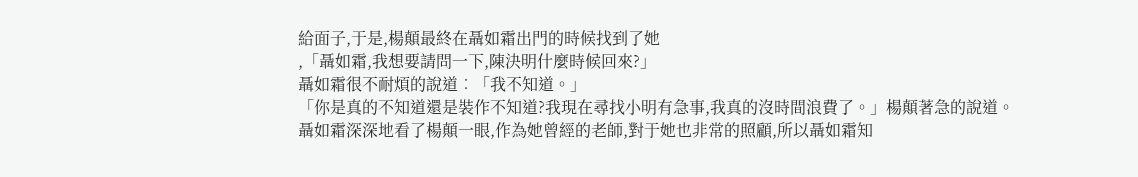給面子,于是,楊顛最終在聶如霜出門的時候找到了她
,「聶如霜,我想要請問一下,陳決明什麼時候回來?」
聶如霜很不耐煩的說道︰「我不知道。」
「你是真的不知道還是裝作不知道?我現在尋找小明有急事,我真的沒時間浪費了。」楊顛著急的說道。
聶如霜深深地看了楊顛一眼,作為她曾經的老師,對于她也非常的照顧,所以聶如霜知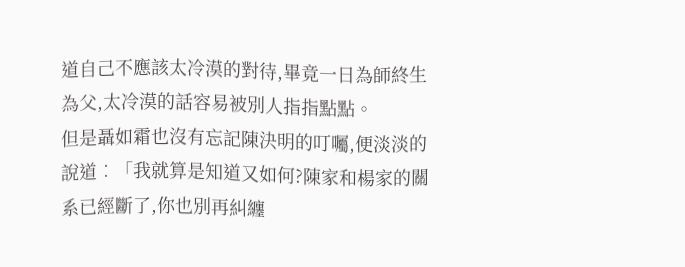道自己不應該太冷漠的對待,畢竟一日為師終生
為父,太冷漠的話容易被別人指指點點。
但是聶如霜也沒有忘記陳決明的叮囑,便淡淡的說道︰「我就算是知道又如何?陳家和楊家的關系已經斷了,你也別再糾纏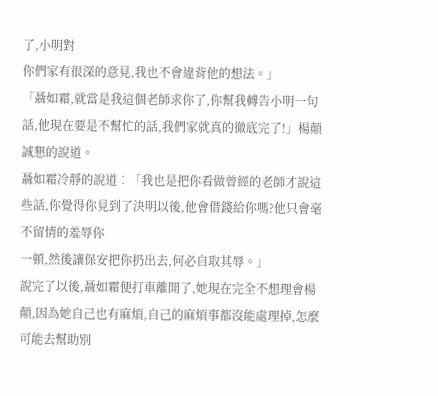了,小明對
你們家有很深的意見,我也不會違背他的想法。」
「聶如霜,就當是我這個老師求你了,你幫我轉告小明一句話,他現在要是不幫忙的話,我們家就真的徹底完了!」楊顛誠懇的說道。
聶如霜冷靜的說道︰「我也是把你看做曾經的老師才說這些話,你覺得你見到了決明以後,他會借錢給你嗎?他只會毫不留情的羞辱你
一頓,然後讓保安把你扔出去,何必自取其辱。」
說完了以後,聶如霜便打車離開了,她現在完全不想理會楊顛,因為她自己也有麻煩,自己的麻煩事都沒能處理掉,怎麼可能去幫助別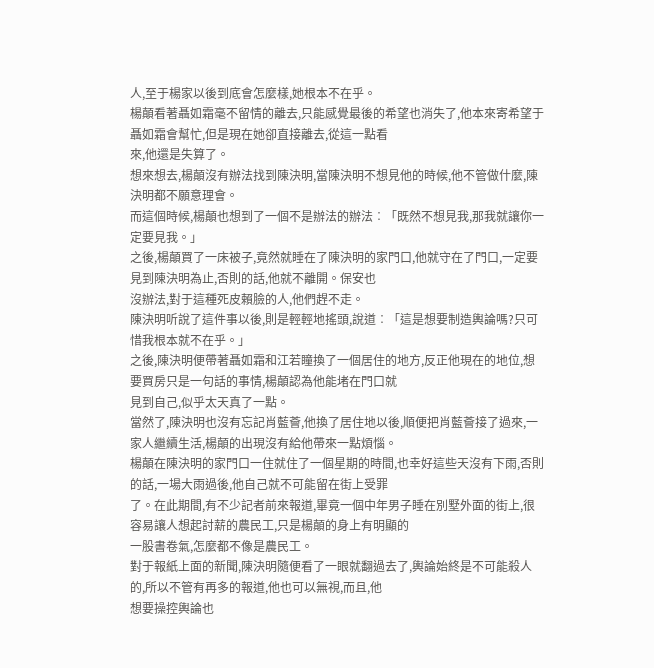人,至于楊家以後到底會怎麼樣,她根本不在乎。
楊顛看著聶如霜毫不留情的離去,只能感覺最後的希望也消失了,他本來寄希望于聶如霜會幫忙,但是現在她卻直接離去,從這一點看
來,他還是失算了。
想來想去,楊顛沒有辦法找到陳決明,當陳決明不想見他的時候,他不管做什麼,陳決明都不願意理會。
而這個時候,楊顛也想到了一個不是辦法的辦法︰「既然不想見我,那我就讓你一定要見我。」
之後,楊顛買了一床被子,竟然就睡在了陳決明的家門口,他就守在了門口,一定要見到陳決明為止,否則的話,他就不離開。保安也
沒辦法,對于這種死皮賴臉的人,他們趕不走。
陳決明听說了這件事以後,則是輕輕地搖頭,說道︰「這是想要制造輿論嗎?只可惜我根本就不在乎。」
之後,陳決明便帶著聶如霜和江若瞳換了一個居住的地方,反正他現在的地位,想要買房只是一句話的事情,楊顛認為他能堵在門口就
見到自己,似乎太天真了一點。
當然了,陳決明也沒有忘記肖藍薈,他換了居住地以後,順便把肖藍薈接了過來,一家人繼續生活,楊顛的出現沒有給他帶來一點煩惱。
楊顛在陳決明的家門口一住就住了一個星期的時間,也幸好這些天沒有下雨,否則的話,一場大雨過後,他自己就不可能留在街上受罪
了。在此期間,有不少記者前來報道,畢竟一個中年男子睡在別墅外面的街上,很容易讓人想起討薪的農民工,只是楊顛的身上有明顯的
一股書卷氣,怎麼都不像是農民工。
對于報紙上面的新聞,陳決明隨便看了一眼就翻過去了,輿論始終是不可能殺人的,所以不管有再多的報道,他也可以無視,而且,他
想要操控輿論也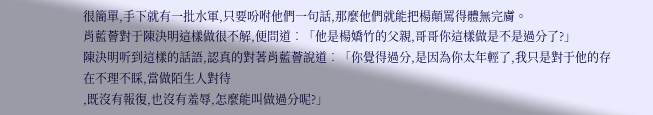很簡單,手下就有一批水軍,只要吩咐他們一句話,那麼他們就能把楊顛罵得體無完膚。
肖藍薈對于陳決明這樣做很不解,便問道︰「他是楊嬌竹的父親,哥哥你這樣做是不是過分了?」
陳決明听到這樣的話語,認真的對著肖藍薈說道︰「你覺得過分,是因為你太年輕了,我只是對于他的存在不理不睬,當做陌生人對待
,既沒有報復,也沒有羞辱,怎麼能叫做過分呢?」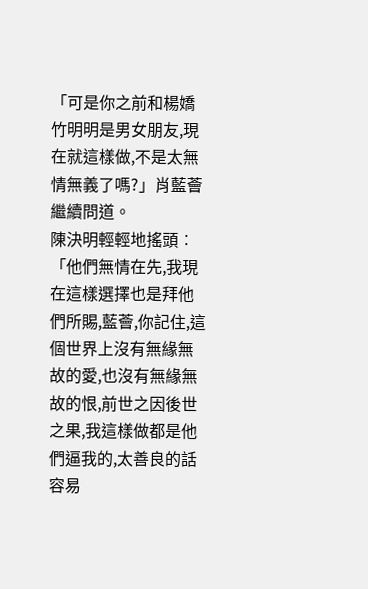「可是你之前和楊嬌竹明明是男女朋友,現在就這樣做,不是太無情無義了嗎?」肖藍薈繼續問道。
陳決明輕輕地搖頭︰「他們無情在先,我現在這樣選擇也是拜他們所賜,藍薈,你記住,這個世界上沒有無緣無故的愛,也沒有無緣無
故的恨,前世之因後世之果,我這樣做都是他們逼我的,太善良的話容易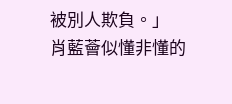被別人欺負。」
肖藍薈似懂非懂的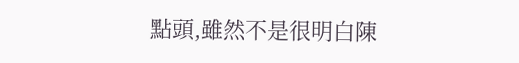點頭,雖然不是很明白陳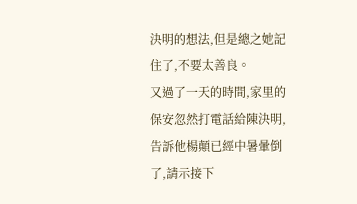決明的想法,但是總之她記住了,不要太善良。
又過了一天的時間,家里的保安忽然打電話給陳決明,告訴他楊顛已經中暑暈倒了,請示接下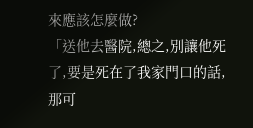來應該怎麼做?
「送他去醫院,總之,別讓他死了,要是死在了我家門口的話,那可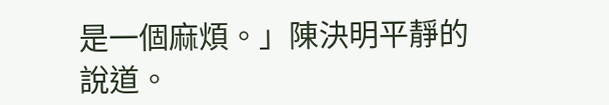是一個麻煩。」陳決明平靜的說道。